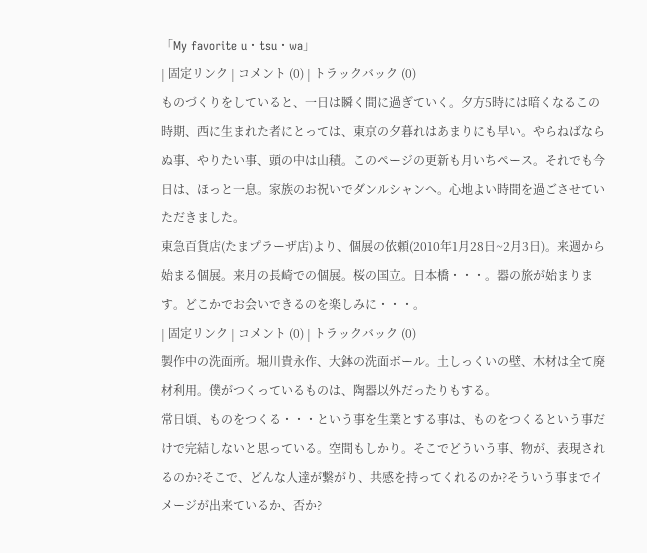「My favorite u・tsu・wa」
| 固定リンク | コメント (0) | トラックバック (0)
ものづくりをしていると、一日は瞬く間に過ぎていく。夕方5時には暗くなるこの時期、西に生まれた者にとっては、東京の夕暮れはあまりにも早い。やらねばならぬ事、やりたい事、頭の中は山積。このページの更新も月いちペース。それでも今日は、ほっと一息。家族のお祝いでダンルシャンへ。心地よい時間を過ごさせていただきました。
東急百貨店(たまプラーザ店)より、個展の依頼(2010年1月28日~2月3日)。来週から始まる個展。来月の長崎での個展。桜の国立。日本橋・・・。器の旅が始まります。どこかでお会いできるのを楽しみに・・・。
| 固定リンク | コメント (0) | トラックバック (0)
製作中の洗面所。堀川貴永作、大鉢の洗面ボール。土しっくいの壁、木材は全て廃材利用。僕がつくっているものは、陶器以外だったりもする。
常日頃、ものをつくる・・・という事を生業とする事は、ものをつくるという事だけで完結しないと思っている。空間もしかり。そこでどういう事、物が、表現されるのか?そこで、どんな人達が繋がり、共感を持ってくれるのか?そういう事までイメージが出来ているか、否か?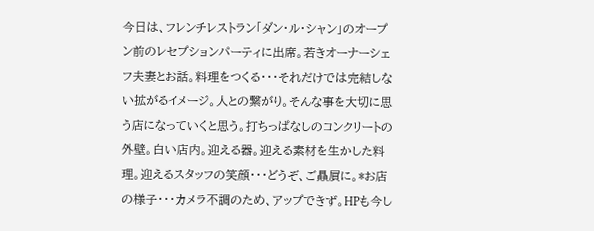今日は、フレンチレストラン「ダン・ル・シャン」のオープン前のレセプションパーティに出席。若きオーナーシェフ夫妻とお話。料理をつくる・・・それだけでは完結しない拡がるイメージ。人との繋がり。そんな事を大切に思う店になっていくと思う。打ちっぱなしのコンクリートの外壁。白い店内。迎える器。迎える素材を生かした料理。迎えるスタッフの笑顔・・・どうぞ、ご贔屓に。*お店の様子・・・カメラ不調のため、アップできず。HPも今し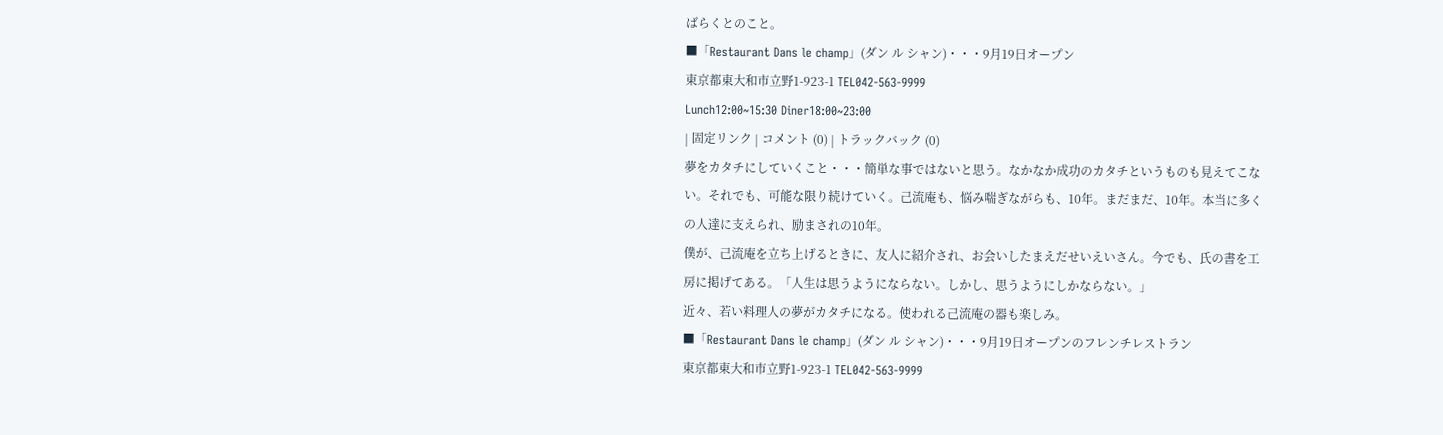ばらくとのこと。
■「Restaurant Dans le champ」(ダン ル シャン)・・・9月19日オープン
東京都東大和市立野1-923-1 TEL042-563-9999
Lunch12:00~15:30 Diner18:00~23:00
| 固定リンク | コメント (0) | トラックバック (0)
夢をカタチにしていくこと・・・簡単な事ではないと思う。なかなか成功のカタチというものも見えてこない。それでも、可能な限り続けていく。己流庵も、悩み喘ぎながらも、10年。まだまだ、10年。本当に多くの人達に支えられ、励まされの10年。
僕が、己流庵を立ち上げるときに、友人に紹介され、お会いしたまえだせいえいさん。今でも、氏の書を工房に掲げてある。「人生は思うようにならない。しかし、思うようにしかならない。」
近々、若い料理人の夢がカタチになる。使われる己流庵の器も楽しみ。
■「Restaurant Dans le champ」(ダン ル シャン)・・・9月19日オープンのフレンチレストラン
東京都東大和市立野1-923-1 TEL042-563-9999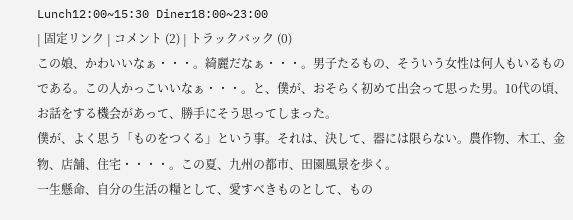Lunch12:00~15:30 Diner18:00~23:00
| 固定リンク | コメント (2) | トラックバック (0)
この娘、かわいいなぁ・・・。綺麗だなぁ・・・。男子たるもの、そういう女性は何人もいるものである。この人かっこいいなぁ・・・。と、僕が、おそらく初めて出会って思った男。10代の頃、お話をする機会があって、勝手にそう思ってしまった。
僕が、よく思う「ものをつくる」という事。それは、決して、器には限らない。農作物、木工、金物、店舗、住宅・・・・。この夏、九州の都市、田園風景を歩く。
一生懸命、自分の生活の糧として、愛すべきものとして、もの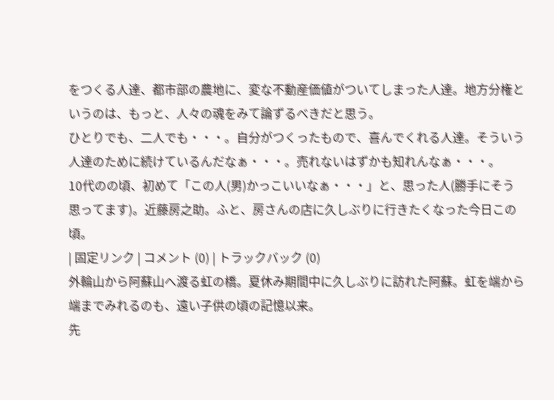をつくる人達、都市部の農地に、変な不動産価値がついてしまった人達。地方分権というのは、もっと、人々の魂をみて論ずるべきだと思う。
ひとりでも、二人でも・・・。自分がつくったもので、喜んでくれる人達。そういう人達のために続けているんだなぁ・・・。売れないはずかも知れんなぁ・・・。
10代のの頃、初めて「この人(男)かっこいいなぁ・・・」と、思った人(勝手にそう思ってます)。近藤房之助。ふと、房さんの店に久しぶりに行きたくなった今日この頃。
| 固定リンク | コメント (0) | トラックバック (0)
外輪山から阿蘇山へ渡る虹の橋。夏休み期間中に久しぶりに訪れた阿蘇。虹を端から端までみれるのも、遠い子供の頃の記憶以来。
先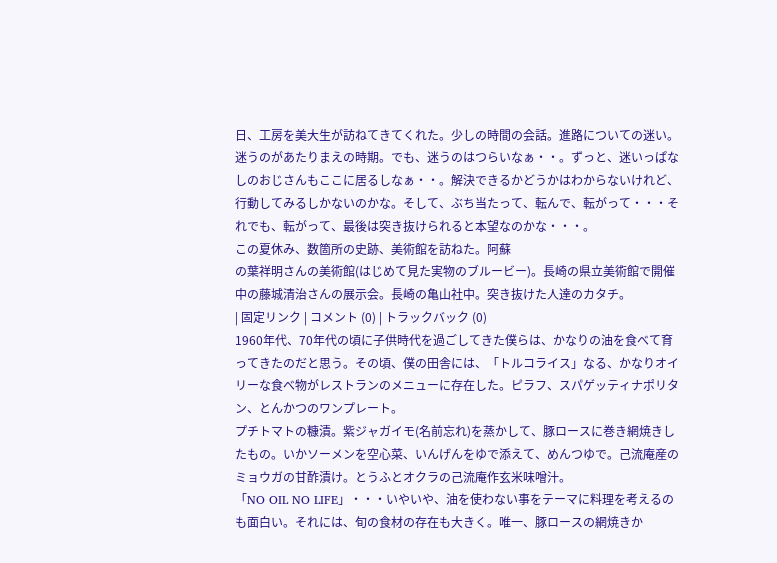日、工房を美大生が訪ねてきてくれた。少しの時間の会話。進路についての迷い。迷うのがあたりまえの時期。でも、迷うのはつらいなぁ・・。ずっと、迷いっぱなしのおじさんもここに居るしなぁ・・。解決できるかどうかはわからないけれど、行動してみるしかないのかな。そして、ぶち当たって、転んで、転がって・・・それでも、転がって、最後は突き抜けられると本望なのかな・・・。
この夏休み、数箇所の史跡、美術館を訪ねた。阿蘇
の葉祥明さんの美術館(はじめて見た実物のブルービー)。長崎の県立美術館で開催中の藤城清治さんの展示会。長崎の亀山社中。突き抜けた人達のカタチ。
| 固定リンク | コメント (0) | トラックバック (0)
1960年代、70年代の頃に子供時代を過ごしてきた僕らは、かなりの油を食べて育ってきたのだと思う。その頃、僕の田舎には、「トルコライス」なる、かなりオイリーな食べ物がレストランのメニューに存在した。ピラフ、スパゲッティナポリタン、とんかつのワンプレート。
プチトマトの糠漬。紫ジャガイモ(名前忘れ)を蒸かして、豚ロースに巻き網焼きしたもの。いかソーメンを空心菜、いんげんをゆで添えて、めんつゆで。己流庵産のミョウガの甘酢漬け。とうふとオクラの己流庵作玄米味噌汁。
「NO OIL NO LIFE」・・・いやいや、油を使わない事をテーマに料理を考えるのも面白い。それには、旬の食材の存在も大きく。唯一、豚ロースの網焼きか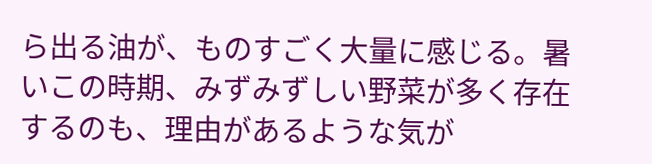ら出る油が、ものすごく大量に感じる。暑いこの時期、みずみずしい野菜が多く存在するのも、理由があるような気が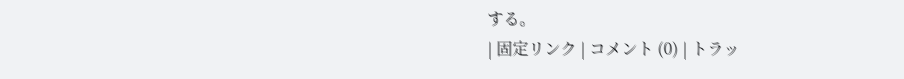する。
| 固定リンク | コメント (0) | トラッ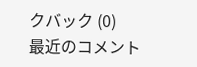クバック (0)
最近のコメント